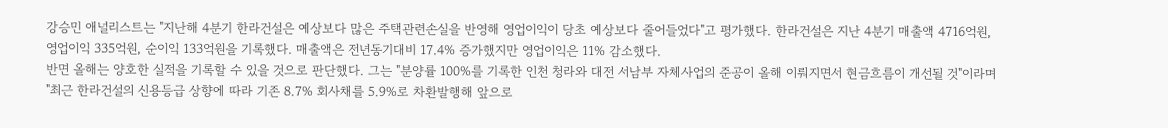강승민 애널리스트는 "지난해 4분기 한라건설은 예상보다 많은 주택관련손실을 반영해 영업이익이 당초 예상보다 줄어들었다"고 평가했다. 한라건설은 지난 4분기 매출액 4716억원, 영업이익 335억원, 순이익 133억원을 기록했다. 매출액은 전년동기대비 17.4% 증가했지만 영업이익은 11% 감소했다.
반면 올해는 양호한 실적을 기록할 수 있을 것으로 판단했다. 그는 "분양률 100%를 기록한 인천 청라와 대전 서남부 자체사업의 준공이 올해 이뤄지면서 현금흐름이 개선될 것"이라며 "최근 한라건설의 신용등급 상향에 따라 기존 8.7% 회사채를 5.9%로 차환발행해 앞으로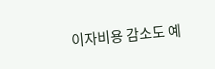이자비용 감소도 예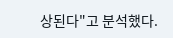상된다"고 분석했다.